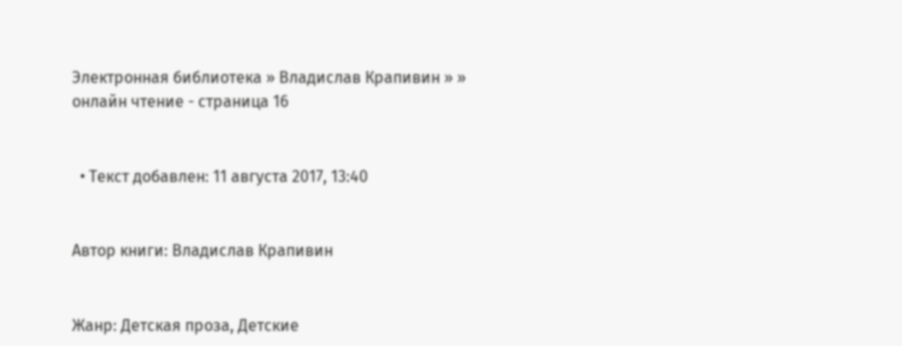Электронная библиотека » Владислав Крапивин » » онлайн чтение - страница 16


  • Текст добавлен: 11 августа 2017, 13:40


Автор книги: Владислав Крапивин


Жанр: Детская проза, Детские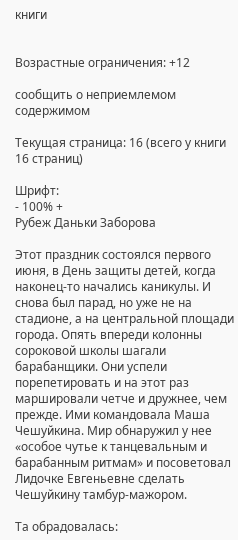книги


Возрастные ограничения: +12

сообщить о неприемлемом содержимом

Текущая страница: 16 (всего у книги 16 страниц)

Шрифт:
- 100% +
Рубеж Даньки Заборова

Этот праздник состоялся первого июня, в День защиты детей, когда наконец-то начались каникулы. И снова был парад, но уже не на стадионе, а на центральной площади города. Опять впереди колонны сороковой школы шагали барабанщики. Они успели порепетировать и на этот раз маршировали четче и дружнее, чем прежде. Ими командовала Маша Чешуйкина. Мир обнаружил у нее «особое чутье к танцевальным и барабанным ритмам» и посоветовал Лидочке Евгеньевне сделать Чешуйкину тамбур-мажором.

Та обрадовалась: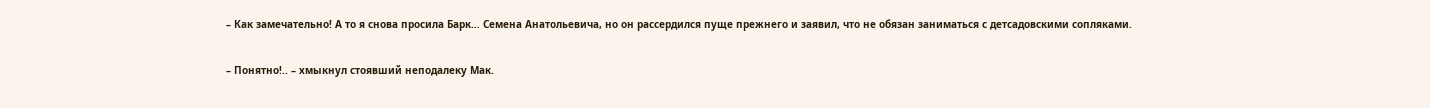– Как замечательно! А то я снова просила Барк… Семена Анатольевича, но он рассердился пуще прежнего и заявил, что не обязан заниматься с детсадовскими сопляками.

– Понятно!.. – хмыкнул стоявший неподалеку Мак.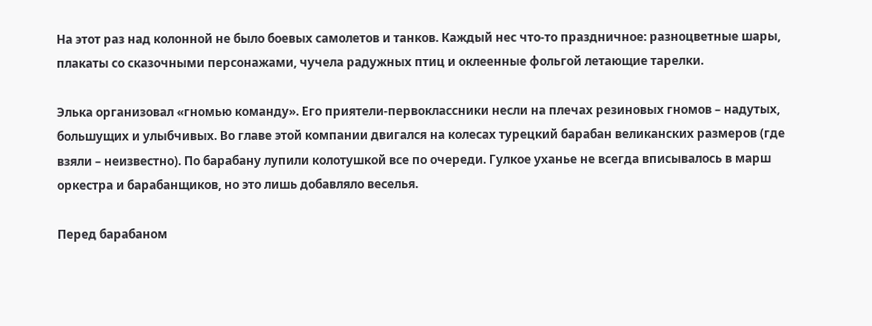На этот раз над колонной не было боевых самолетов и танков. Каждый нес что-то праздничное: разноцветные шары, плакаты со сказочными персонажами, чучела радужных птиц и оклеенные фольгой летающие тарелки.

Элька организовал «гномью команду». Его приятели-первоклассники несли на плечах резиновых гномов – надутых, большущих и улыбчивых. Во главе этой компании двигался на колесах турецкий барабан великанских размеров (где взяли – неизвестно). По барабану лупили колотушкой все по очереди. Гулкое уханье не всегда вписывалось в марш оркестра и барабанщиков, но это лишь добавляло веселья.

Перед барабаном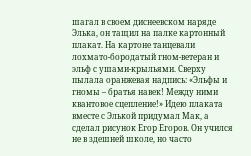шагал в своем диснеевском наряде Элька, он тащил на палке картонный плакат. На картоне танцевали лохмато-бородатый гном-ветеран и эльф с ушами-крыльями. Сверху пылала оранжевая надпись: «Эльфы и гномы – братья навек! Между ними квантовое сцепление!» Идею плаката вместе с Элькой придумал Мак, а сделал рисунок Егор Егоров. Он учился не в здешней школе, но часто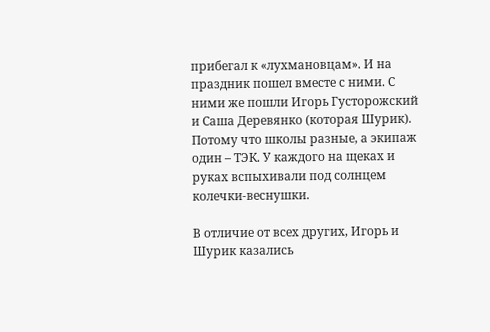прибегал к «лухмановцам». И на праздник пошел вместе с ними. С ними же пошли Игорь Густорожский и Саша Деревянко (которая Шурик). Потому что школы разные, а экипаж один – ТЭК. У каждого на щеках и руках вспыхивали под солнцем колечки-веснушки.

В отличие от всех других, Игорь и Шурик казались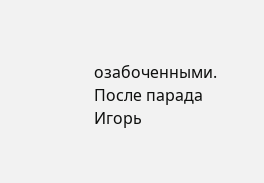озабоченными. После парада Игорь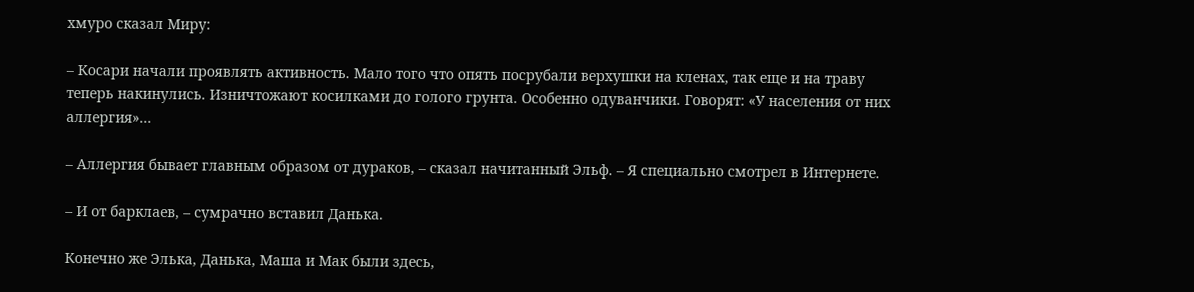хмуро сказал Миру:

– Косари начали проявлять активность. Мало того что опять посрубали верхушки на кленах, так еще и на траву теперь накинулись. Изничтожают косилками до голого грунта. Особенно одуванчики. Говорят: «У населения от них аллергия»…

– Аллергия бывает главным образом от дураков, – сказал начитанный Эльф. – Я специально смотрел в Интернете.

– И от барклаев, – сумрачно вставил Данька.

Конечно же Элька, Данька, Маша и Мак были здесь,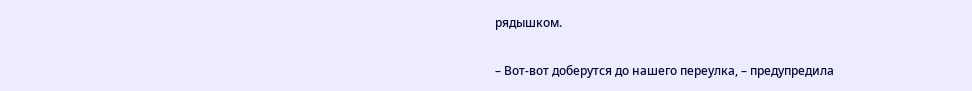рядышком.

– Вот-вот доберутся до нашего переулка, – предупредила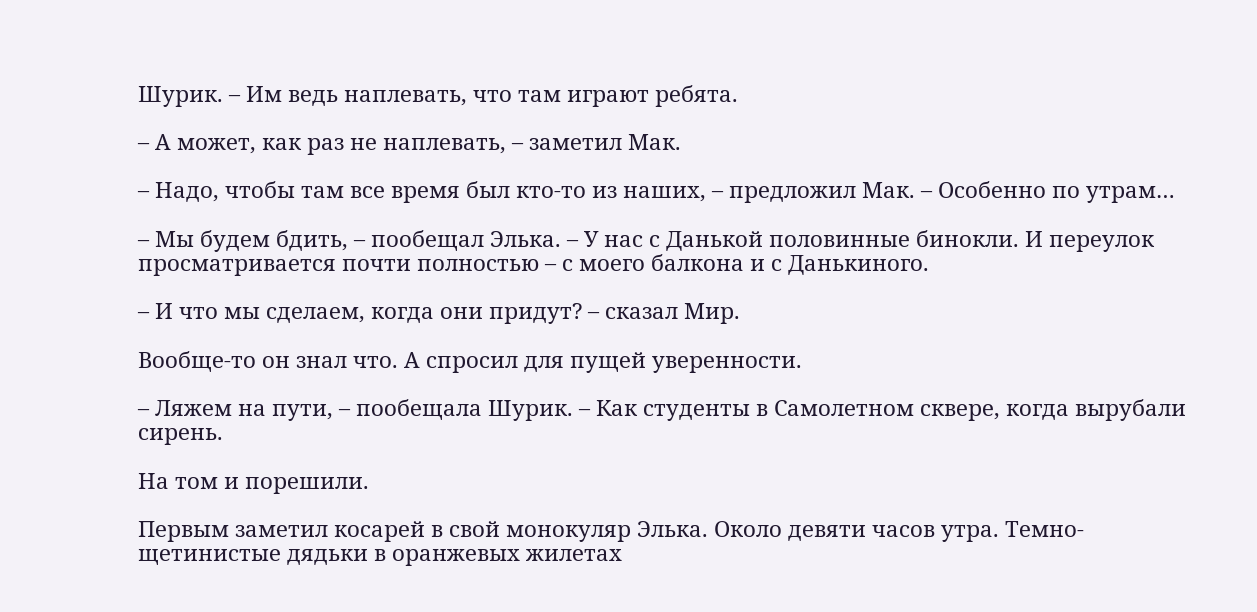Шурик. – Им ведь наплевать, что там играют ребята.

– А может, как раз не наплевать, – заметил Мак.

– Надо, чтобы там все время был кто-то из наших, – предложил Мак. – Особенно по утрам…

– Мы будем бдить, – пообещал Элька. – У нас с Данькой половинные бинокли. И переулок просматривается почти полностью – с моего балкона и с Данькиного.

– И что мы сделаем, когда они придут? – сказал Мир.

Вообще-то он знал что. А спросил для пущей уверенности.

– Ляжем на пути, – пообещала Шурик. – Как студенты в Самолетном сквере, когда вырубали сирень.

На том и порешили.

Первым заметил косарей в свой монокуляр Элька. Около девяти часов утра. Темно-щетинистые дядьки в оранжевых жилетах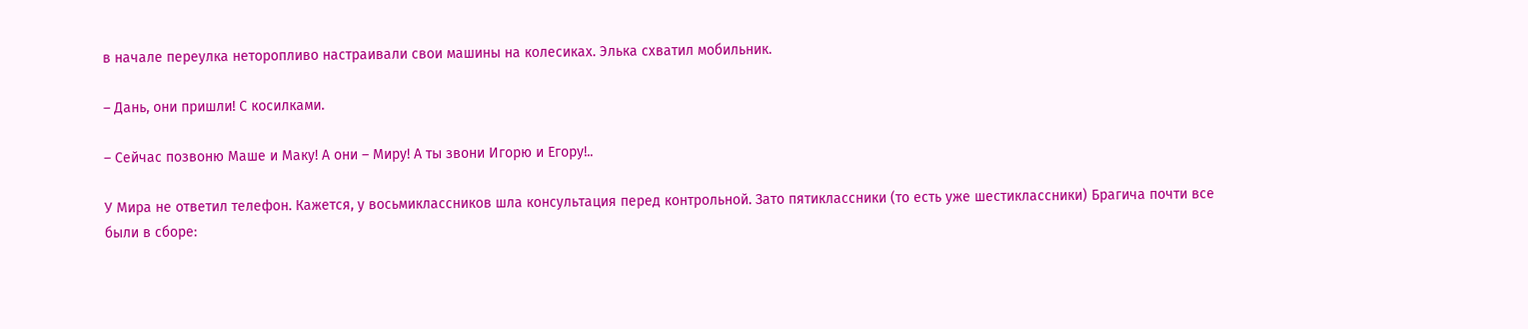в начале переулка неторопливо настраивали свои машины на колесиках. Элька схватил мобильник.

– Дань, они пришли! С косилками.

– Сейчас позвоню Маше и Маку! А они – Миру! А ты звони Игорю и Егору!..

У Мира не ответил телефон. Кажется, у восьмиклассников шла консультация перед контрольной. Зато пятиклассники (то есть уже шестиклассники) Брагича почти все были в сборе: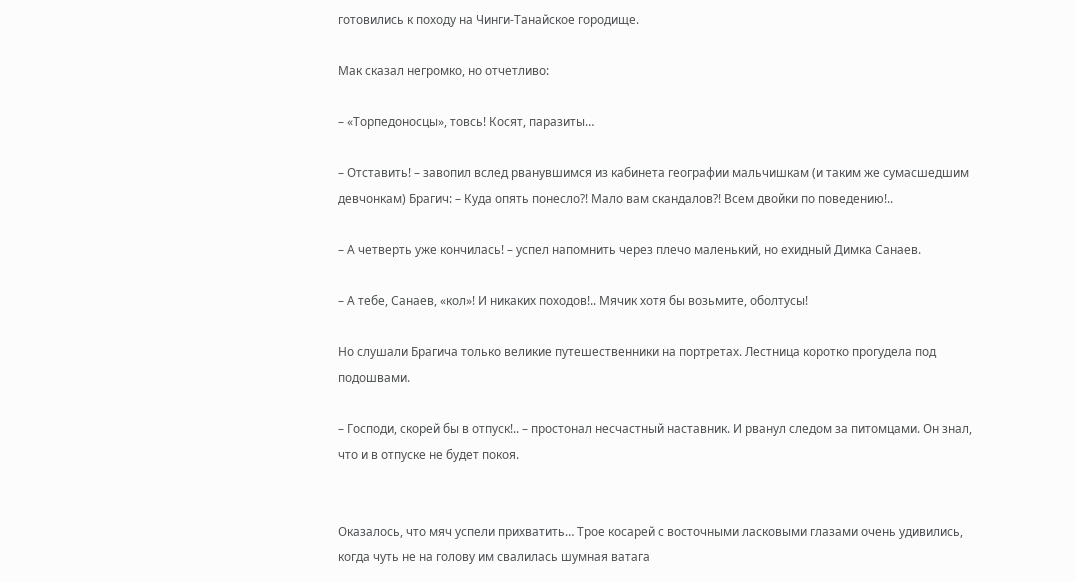готовились к походу на Чинги-Танайское городище.

Мак сказал негромко, но отчетливо:

– «Торпедоносцы», товсь! Косят, паразиты…

– Отставить! – завопил вслед рванувшимся из кабинета географии мальчишкам (и таким же сумасшедшим девчонкам) Брагич: – Куда опять понесло?! Мало вам скандалов?! Всем двойки по поведению!..

– А четверть уже кончилась! – успел напомнить через плечо маленький, но ехидный Димка Санаев.

– А тебе, Санаев, «кол»! И никаких походов!.. Мячик хотя бы возьмите, оболтусы!

Но слушали Брагича только великие путешественники на портретах. Лестница коротко прогудела под подошвами.

– Господи, скорей бы в отпуск!.. – простонал несчастный наставник. И рванул следом за питомцами. Он знал, что и в отпуске не будет покоя.


Оказалось, что мяч успели прихватить… Трое косарей с восточными ласковыми глазами очень удивились, когда чуть не на голову им свалилась шумная ватага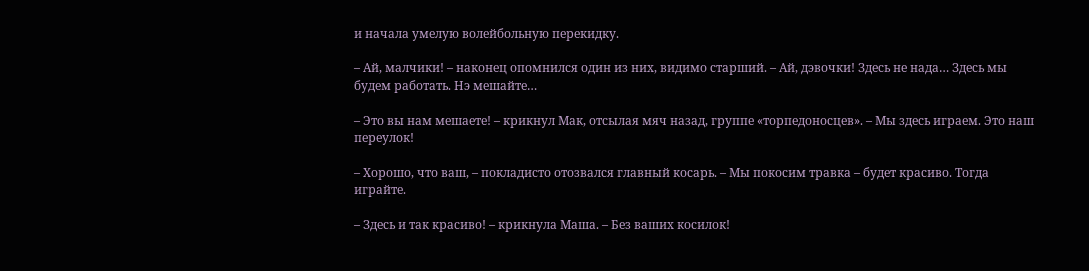и начала умелую волейбольную перекидку.

– Ай, малчики! – наконец опомнился один из них, видимо старший. – Ай, дэвочки! Здесь не нада… Здесь мы будем работать. Нэ мешайте…

– Это вы нам мешаете! – крикнул Мак, отсылая мяч назад, группе «торпедоносцев». – Мы здесь играем. Это наш переулок!

– Хорошо, что ваш, – покладисто отозвался главный косарь. – Мы покосим травка – будет красиво. Тогда играйте.

– Здесь и так красиво! – крикнула Маша. – Без ваших косилок!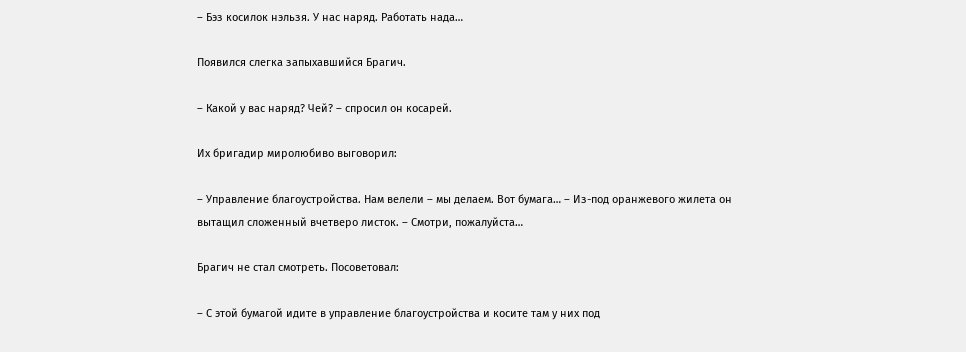– Бэз косилок нэльзя. У нас наряд. Работать нада…

Появился слегка запыхавшийся Брагич.

– Какой у вас наряд? Чей? – спросил он косарей.

Их бригадир миролюбиво выговорил:

– Управление благоустройства. Нам велели – мы делаем. Вот бумага… – Из-под оранжевого жилета он вытащил сложенный вчетверо листок. – Смотри, пожалуйста…

Брагич не стал смотреть. Посоветовал:

– С этой бумагой идите в управление благоустройства и косите там у них под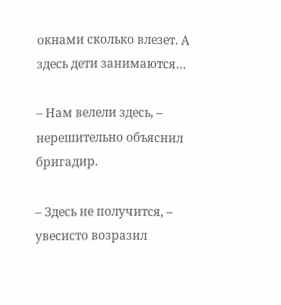окнами сколько влезет. А здесь дети занимаются…

– Нам велели здесь, – нерешительно объяснил бригадир.

– Здесь не получится, – увесисто возразил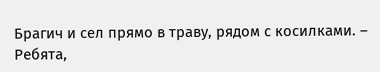Брагич и сел прямо в траву, рядом с косилками. – Ребята,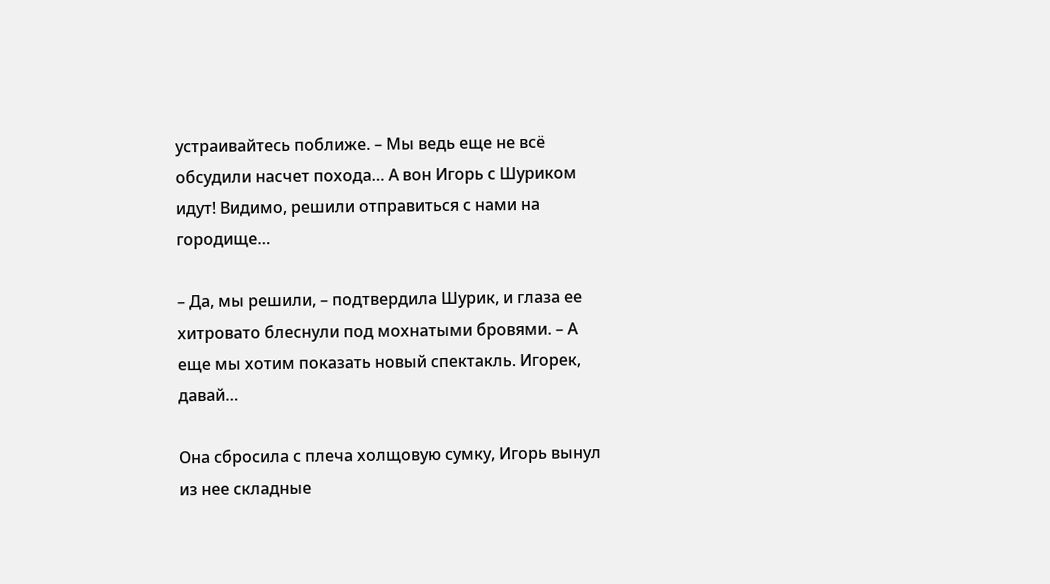устраивайтесь поближе. – Мы ведь еще не всё обсудили насчет похода… А вон Игорь с Шуриком идут! Видимо, решили отправиться с нами на городище…

– Да, мы решили, – подтвердила Шурик, и глаза ее хитровато блеснули под мохнатыми бровями. – А еще мы хотим показать новый спектакль. Игорек, давай…

Она сбросила с плеча холщовую сумку, Игорь вынул из нее складные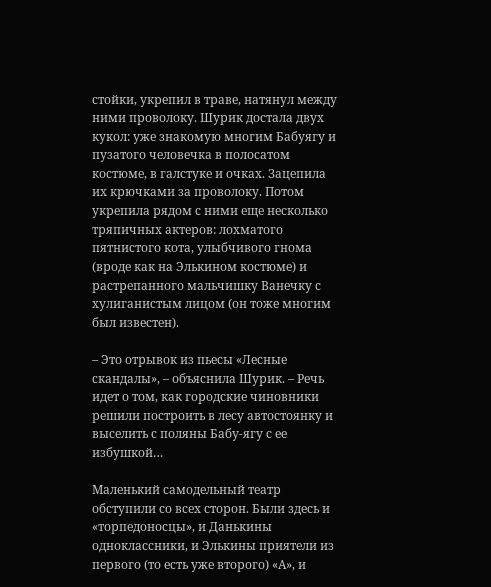стойки, укрепил в траве, натянул между ними проволоку. Шурик достала двух кукол: уже знакомую многим Бабуягу и пузатого человечка в полосатом костюме, в галстуке и очках. Зацепила их крючками за проволоку. Потом укрепила рядом с ними еще несколько тряпичных актеров: лохматого пятнистого кота, улыбчивого гнома (вроде как на Элькином костюме) и растрепанного мальчишку Ванечку с хулиганистым лицом (он тоже многим был известен).

– Это отрывок из пьесы «Лесные скандалы», – объяснила Шурик. – Речь идет о том, как городские чиновники решили построить в лесу автостоянку и выселить с поляны Бабу-ягу с ее избушкой…

Маленький самодельный театр обступили со всех сторон. Были здесь и «торпедоносцы», и Данькины одноклассники, и Элькины приятели из первого (то есть уже второго) «А», и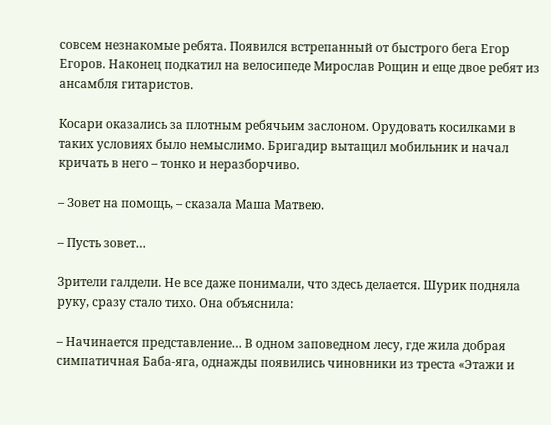совсем незнакомые ребята. Появился встрепанный от быстрого бега Егор Егоров. Наконец подкатил на велосипеде Мирослав Рощин и еще двое ребят из ансамбля гитаристов.

Косари оказались за плотным ребячьим заслоном. Орудовать косилками в таких условиях было немыслимо. Бригадир вытащил мобильник и начал кричать в него – тонко и неразборчиво.

– Зовет на помощь, – сказала Маша Матвею.

– Пусть зовет…

Зрители галдели. Не все даже понимали, что здесь делается. Шурик подняла руку, сразу стало тихо. Она объяснила:

– Начинается представление… В одном заповедном лесу, где жила добрая симпатичная Баба-яга, однажды появились чиновники из треста «Этажи и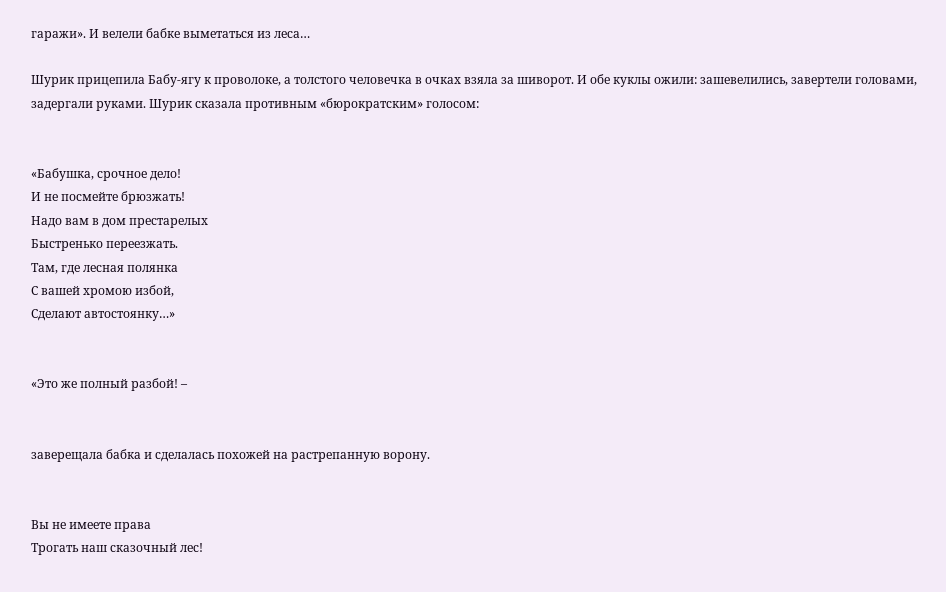гаражи». И велели бабке выметаться из леса…

Шурик прицепила Бабу-ягу к проволоке, а толстого человечка в очках взяла за шиворот. И обе куклы ожили: зашевелились, завертели головами, задергали руками. Шурик сказала противным «бюрократским» голосом:


«Бабушка, срочное дело!
И не посмейте брюзжать!
Надо вам в дом престарелых
Быстренько переезжать.
Там, где лесная полянка
С вашей хромою избой,
Сделают автостоянку…»


«Это же полный разбой! –


заверещала бабка и сделалась похожей на растрепанную ворону.


Вы не имеете права
Трогать наш сказочный лес!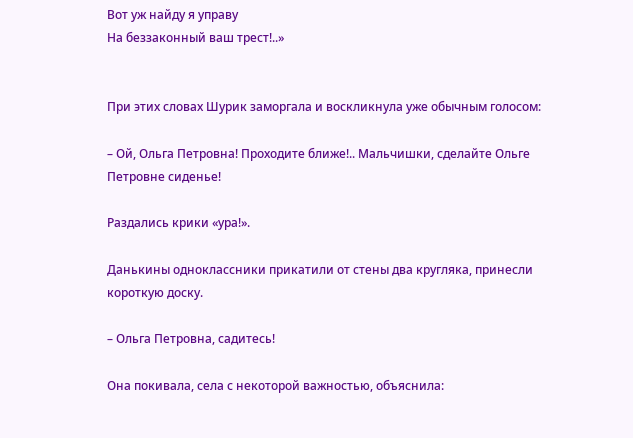Вот уж найду я управу
На беззаконный ваш трест!..»


При этих словах Шурик заморгала и воскликнула уже обычным голосом:

– Ой, Ольга Петровна! Проходите ближе!.. Мальчишки, сделайте Ольге Петровне сиденье!

Раздались крики «ура!».

Данькины одноклассники прикатили от стены два кругляка, принесли короткую доску.

– Ольга Петровна, садитесь!

Она покивала, села с некоторой важностью, объяснила: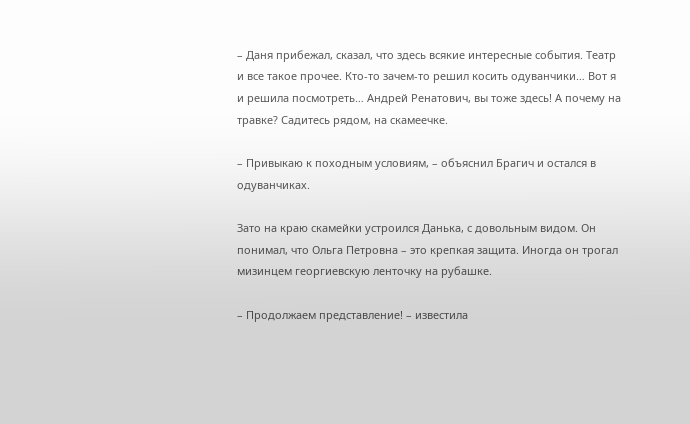– Даня прибежал, сказал, что здесь всякие интересные события. Театр и все такое прочее. Кто-то зачем-то решил косить одуванчики… Вот я и решила посмотреть… Андрей Ренатович, вы тоже здесь! А почему на травке? Садитесь рядом, на скамеечке.

– Привыкаю к походным условиям, – объяснил Брагич и остался в одуванчиках.

Зато на краю скамейки устроился Данька, с довольным видом. Он понимал, что Ольга Петровна – это крепкая защита. Иногда он трогал мизинцем георгиевскую ленточку на рубашке.

– Продолжаем представление! – известила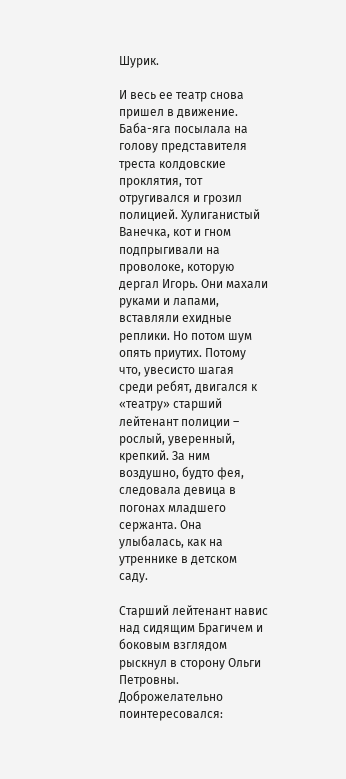Шурик.

И весь ее театр снова пришел в движение. Баба-яга посылала на голову представителя треста колдовские проклятия, тот отругивался и грозил полицией. Хулиганистый Ванечка, кот и гном подпрыгивали на проволоке, которую дергал Игорь. Они махали руками и лапами, вставляли ехидные реплики. Но потом шум опять приутих. Потому что, увесисто шагая среди ребят, двигался к «театру» старший лейтенант полиции – рослый, уверенный, крепкий. За ним воздушно, будто фея, следовала девица в погонах младшего сержанта. Она улыбалась, как на утреннике в детском саду.

Старший лейтенант навис над сидящим Брагичем и боковым взглядом рыскнул в сторону Ольги Петровны. Доброжелательно поинтересовался: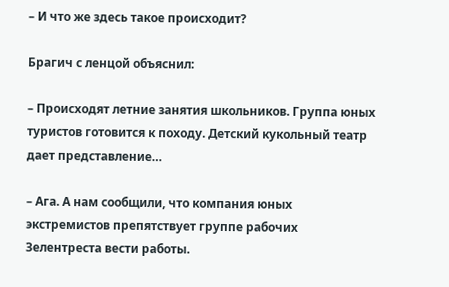– И что же здесь такое происходит?

Брагич с ленцой объяснил:

– Происходят летние занятия школьников. Группа юных туристов готовится к походу. Детский кукольный театр дает представление…

– Ага. А нам сообщили, что компания юных экстремистов препятствует группе рабочих Зелентреста вести работы.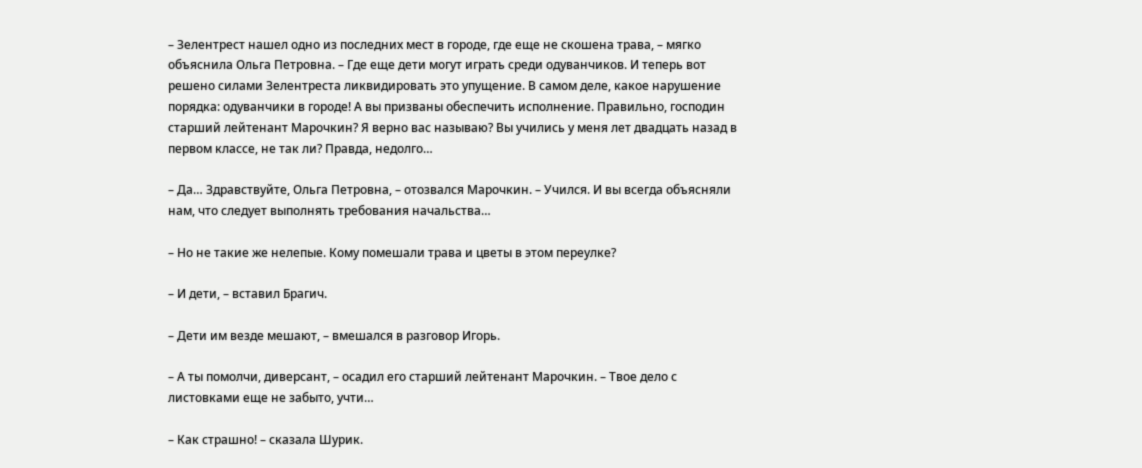– Зелентрест нашел одно из последних мест в городе, где еще не скошена трава, – мягко объяснила Ольга Петровна. – Где еще дети могут играть среди одуванчиков. И теперь вот решено силами Зелентреста ликвидировать это упущение. В самом деле, какое нарушение порядка: одуванчики в городе! А вы призваны обеспечить исполнение. Правильно, господин старший лейтенант Марочкин? Я верно вас называю? Вы учились у меня лет двадцать назад в первом классе, не так ли? Правда, недолго…

– Да… Здравствуйте, Ольга Петровна, – отозвался Марочкин. – Учился. И вы всегда объясняли нам, что следует выполнять требования начальства…

– Но не такие же нелепые. Кому помешали трава и цветы в этом переулке?

– И дети, – вставил Брагич.

– Дети им везде мешают, – вмешался в разговор Игорь.

– А ты помолчи, диверсант, – осадил его старший лейтенант Марочкин. – Твое дело с листовками еще не забыто, учти…

– Как страшно! – сказала Шурик.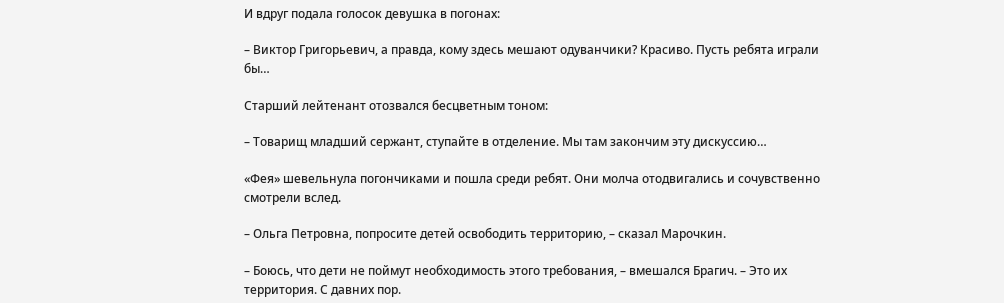И вдруг подала голосок девушка в погонах:

– Виктор Григорьевич, а правда, кому здесь мешают одуванчики? Красиво. Пусть ребята играли бы…

Старший лейтенант отозвался бесцветным тоном:

– Товарищ младший сержант, ступайте в отделение. Мы там закончим эту дискуссию…

«Фея» шевельнула погончиками и пошла среди ребят. Они молча отодвигались и сочувственно смотрели вслед.

– Ольга Петровна, попросите детей освободить территорию, – сказал Марочкин.

– Боюсь, что дети не поймут необходимость этого требования, – вмешался Брагич. – Это их территория. С давних пор.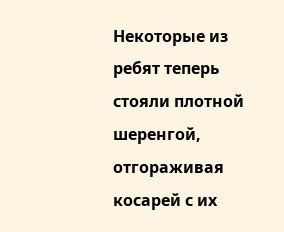Некоторые из ребят теперь стояли плотной шеренгой, отгораживая косарей с их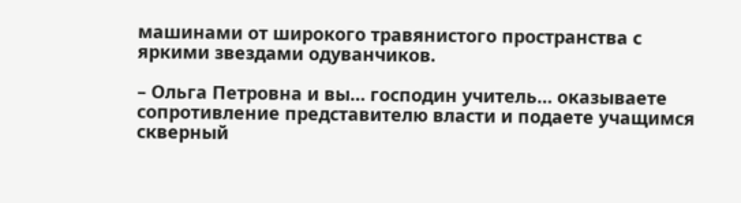машинами от широкого травянистого пространства с яркими звездами одуванчиков.

– Ольга Петровна и вы… господин учитель… оказываете сопротивление представителю власти и подаете учащимся скверный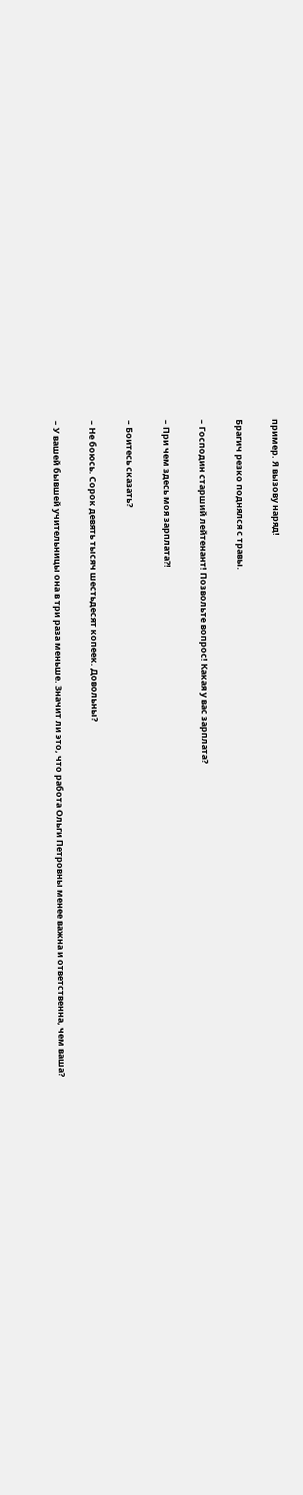пример. Я вызову наряд!

Брагич резко поднялся с травы.

– Господин старший лейтенант! Позвольте вопрос! Какая у вас зарплата?

– При чем здесь моя зарплата?!

– Боитесь сказать?

– Не боюсь. Сорок девять тысяч шестьдесят копеек. Довольны?

– У вашей бывшей учительницы она в три раза меньше. Значит ли это, что работа Ольги Петровны менее важна и ответственна, чем ваша?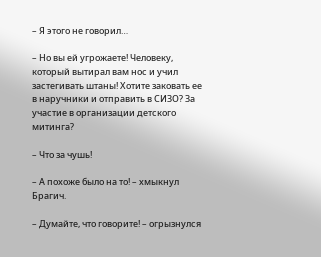– Я этого не говорил…

– Но вы ей угрожаете! Человеку, который вытирал вам нос и учил застегивать штаны! Хотите заковать ее в наручники и отправить в СИЗО? За участие в организации детского митинга?

– Что за чушь!

– А похоже было на то! – хмыкнул Брагич.

– Думайте, что говорите! – огрызнулся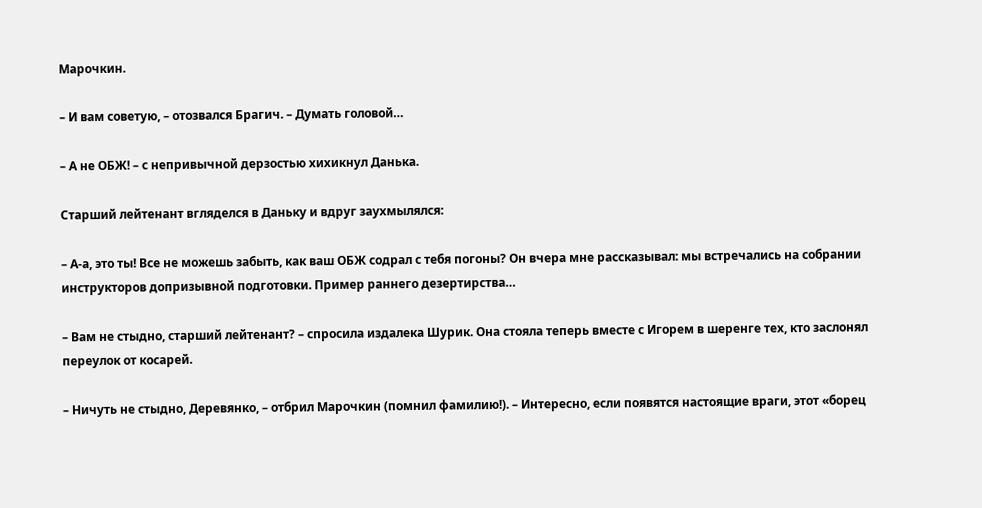Марочкин.

– И вам советую, – отозвался Брагич. – Думать головой…

– А не ОБЖ! – с непривычной дерзостью хихикнул Данька.

Старший лейтенант вгляделся в Даньку и вдруг заухмылялся:

– А-а, это ты! Все не можешь забыть, как ваш ОБЖ содрал с тебя погоны? Он вчера мне рассказывал: мы встречались на собрании инструкторов допризывной подготовки. Пример раннего дезертирства…

– Вам не стыдно, старший лейтенант? – спросила издалека Шурик. Она стояла теперь вместе с Игорем в шеренге тех, кто заслонял переулок от косарей.

– Ничуть не стыдно, Деревянко, – отбрил Марочкин (помнил фамилию!). – Интересно, если появятся настоящие враги, этот «борец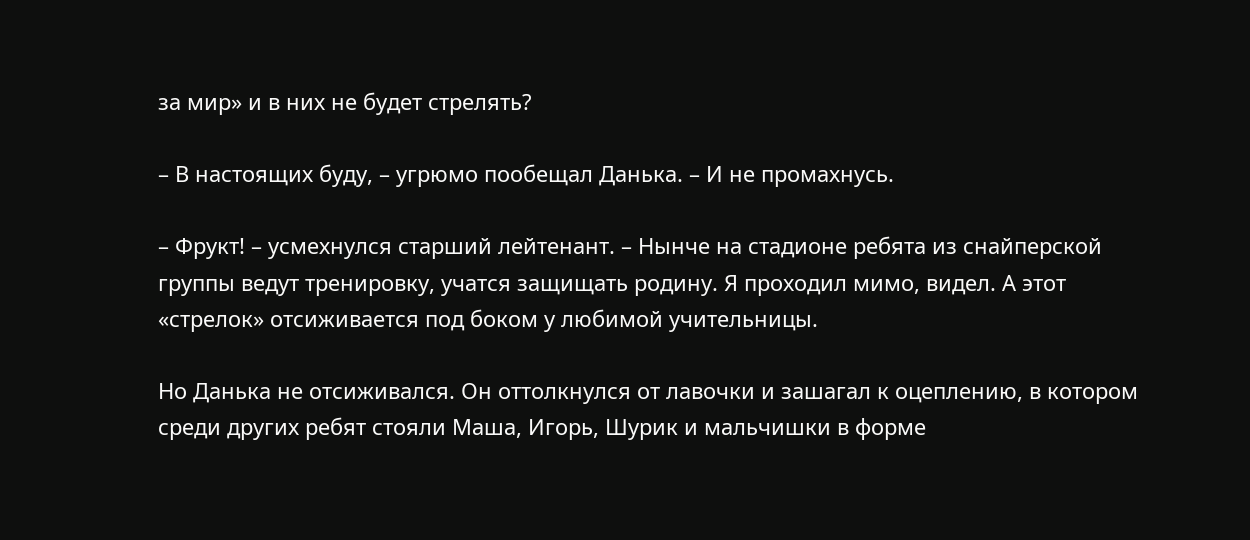за мир» и в них не будет стрелять?

– В настоящих буду, – угрюмо пообещал Данька. – И не промахнусь.

– Фрукт! – усмехнулся старший лейтенант. – Нынче на стадионе ребята из снайперской группы ведут тренировку, учатся защищать родину. Я проходил мимо, видел. А этот «стрелок» отсиживается под боком у любимой учительницы.

Но Данька не отсиживался. Он оттолкнулся от лавочки и зашагал к оцеплению, в котором среди других ребят стояли Маша, Игорь, Шурик и мальчишки в форме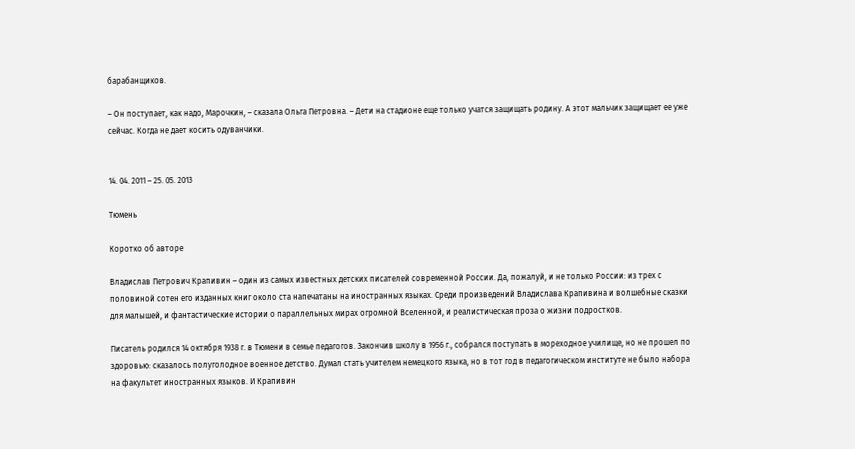барабанщиков.

– Он поступает, как надо, Марочкин, – сказала Ольга Петровна. – Дети на стадионе еще только учатся защищать родину. А этот мальчик защищает ее уже сейчас. Когда не дает косить одуванчики.


14. 04. 2011 – 25. 05. 2013

Тюмень

Коротко об авторе

Владислав Петрович Крапивин – один из самых известных детских писателей современной России. Да, пожалуй, и не только России: из трех с половиной сотен его изданных книг около ста напечатаны на иностранных языках. Среди произведений Владислава Крапивина и волшебные сказки для малышей, и фантастические истории о параллельных мирах огромной Вселенной, и реалистическая проза о жизни подростков.

Писатель родился 14 октября 1938 г. в Тюмени в семье педагогов. Закончив школу в 1956 г., собрался поступать в мореходное училище, но не прошел по здоровью: сказалось полуголодное военное детство. Думал стать учителем немецкого языка, но в тот год в педагогическом институте не было набора на факультет иностранных языков. И Крапивин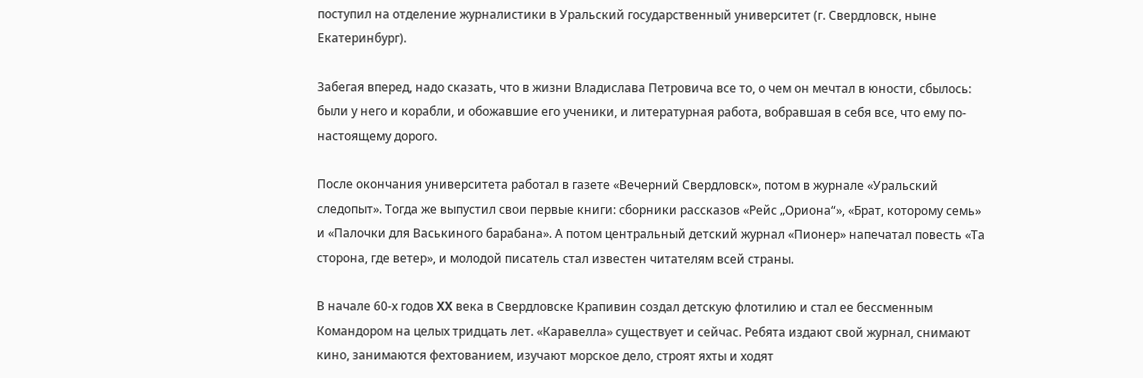поступил на отделение журналистики в Уральский государственный университет (г. Свердловск, ныне Екатеринбург).

Забегая вперед, надо сказать, что в жизни Владислава Петровича все то, о чем он мечтал в юности, сбылось: были у него и корабли, и обожавшие его ученики, и литературная работа, вобравшая в себя все, что ему по-настоящему дорого.

После окончания университета работал в газете «Вечерний Свердловск», потом в журнале «Уральский следопыт». Тогда же выпустил свои первые книги: сборники рассказов «Рейс „Ориона“», «Брат, которому семь» и «Палочки для Васькиного барабана». А потом центральный детский журнал «Пионер» напечатал повесть «Та сторона, где ветер», и молодой писатель стал известен читателям всей страны.

В начале 60-х годов XX века в Свердловске Крапивин создал детскую флотилию и стал ее бессменным Командором на целых тридцать лет. «Каравелла» существует и сейчас. Ребята издают свой журнал, снимают кино, занимаются фехтованием, изучают морское дело, строят яхты и ходят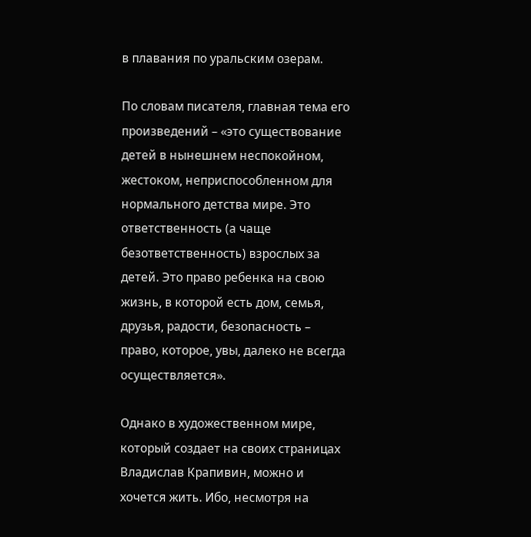в плавания по уральским озерам.

По словам писателя, главная тема его произведений – «это существование детей в нынешнем неспокойном, жестоком, неприспособленном для нормального детства мире. Это ответственность (а чаще безответственность) взрослых за детей. Это право ребенка на свою жизнь, в которой есть дом, семья, друзья, радости, безопасность – право, которое, увы, далеко не всегда осуществляется».

Однако в художественном мире, который создает на своих страницах Владислав Крапивин, можно и хочется жить. Ибо, несмотря на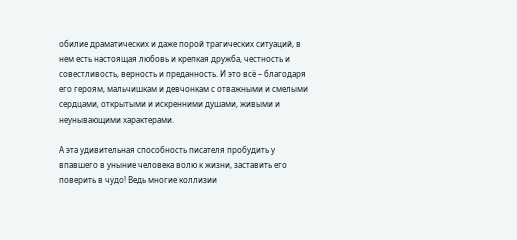обилие драматических и даже порой трагических ситуаций, в нем есть настоящая любовь и крепкая дружба, честность и совестливость, верность и преданность. И это всё – благодаря его героям, мальчишкам и девчонкам с отважными и смелыми сердцами, открытыми и искренними душами, живыми и неунывающими характерами.

А эта удивительная способность писателя пробудить у впавшего в уныние человека волю к жизни, заставить его поверить в чудо! Ведь многие коллизии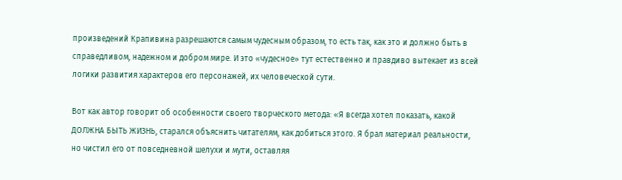произведений Крапивина разрешаются самым чудесным образом, то есть так, как это и должно быть в справедливом, надежном и добром мире. И это «чудесное» тут естественно и правдиво вытекает из всей логики развития характеров его персонажей, их человеческой сути.

Вот как автор говорит об особенности своего творческого метода: «Я всегда хотел показать, какой ДОЛЖНА БЫТЬ ЖИЗНЬ, старался объяснить читателям, как добиться этого. Я брал материал реальности, но чистил его от повседневной шелухи и мути, оставляя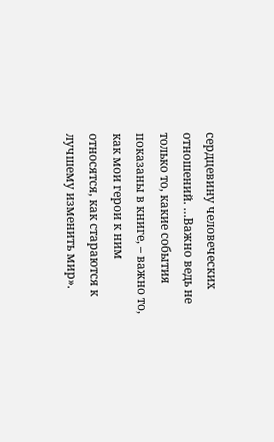сердцевину человеческих отношений. …Важно ведь не только то, какие события показаны в книге, – важно то, как мои герои к ним относятся, как стараются к лучшему изменить мир».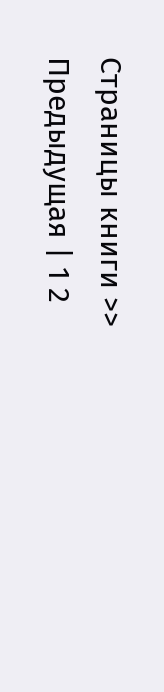Страницы книги >> Предыдущая | 1 2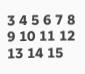3 4 5 6 7 8 9 10 11 12 13 14 15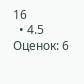16
  • 4.5 Оценок: 6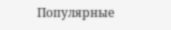Популярные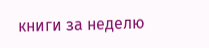книги за неделю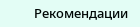Рекомендации